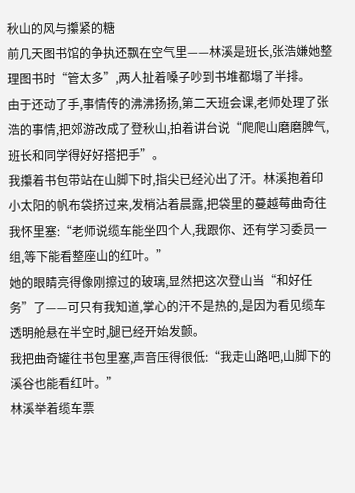秋山的风与攥紧的糖
前几天图书馆的争执还飘在空气里——林溪是班长,张浩嫌她整理图书时“管太多”,两人扯着嗓子吵到书堆都塌了半排。
由于还动了手,事情传的沸沸扬扬,第二天班会课,老师处理了张浩的事情,把郊游改成了登秋山,拍着讲台说“爬爬山磨磨脾气,班长和同学得好好搭把手”。
我攥着书包带站在山脚下时,指尖已经沁出了汗。林溪抱着印小太阳的帆布袋挤过来,发梢沾着晨露,把袋里的蔓越莓曲奇往我怀里塞:“老师说缆车能坐四个人,我跟你、还有学习委员一组,等下能看整座山的红叶。”
她的眼睛亮得像刚擦过的玻璃,显然把这次登山当“和好任务”了——可只有我知道,掌心的汗不是热的,是因为看见缆车透明舱悬在半空时,腿已经开始发颤。
我把曲奇罐往书包里塞,声音压得很低:“我走山路吧,山脚下的溪谷也能看红叶。”
林溪举着缆车票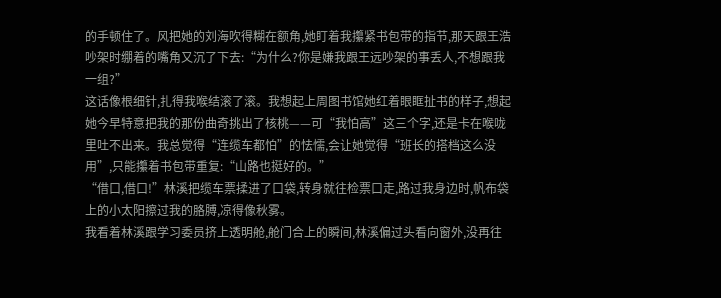的手顿住了。风把她的刘海吹得糊在额角,她盯着我攥紧书包带的指节,那天跟王浩吵架时绷着的嘴角又沉了下去:“为什么?你是嫌我跟王远吵架的事丢人,不想跟我一组?”
这话像根细针,扎得我喉结滚了滚。我想起上周图书馆她红着眼眶扯书的样子,想起她今早特意把我的那份曲奇挑出了核桃——可“我怕高”这三个字,还是卡在喉咙里吐不出来。我总觉得“连缆车都怕”的怯懦,会让她觉得“班长的搭档这么没用”,只能攥着书包带重复:“山路也挺好的。”
“借口,借口!”林溪把缆车票揉进了口袋,转身就往检票口走,路过我身边时,帆布袋上的小太阳擦过我的胳膊,凉得像秋雾。
我看着林溪跟学习委员挤上透明舱,舱门合上的瞬间,林溪偏过头看向窗外,没再往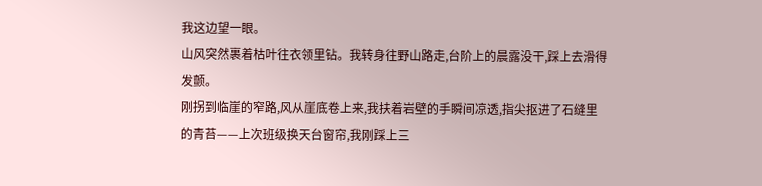我这边望一眼。
山风突然裹着枯叶往衣领里钻。我转身往野山路走,台阶上的晨露没干,踩上去滑得发颤。
刚拐到临崖的窄路,风从崖底卷上来,我扶着岩壁的手瞬间凉透,指尖抠进了石缝里的青苔——上次班级换天台窗帘,我刚踩上三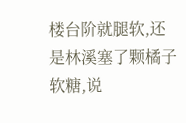楼台阶就腿软,还是林溪塞了颗橘子软糖,说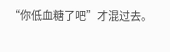“你低血糖了吧”才混过去。